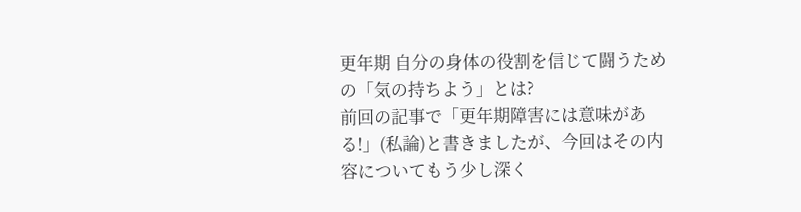更年期 自分の身体の役割を信じて闘うための「気の持ちよう」とは?
前回の記事で「更年期障害には意味がある!」(私論)と書きましたが、今回はその内容についてもう少し深く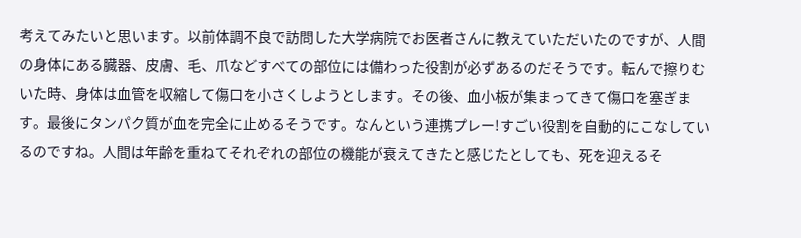考えてみたいと思います。以前体調不良で訪問した大学病院でお医者さんに教えていただいたのですが、人間の身体にある臓器、皮膚、毛、爪などすべての部位には備わった役割が必ずあるのだそうです。転んで擦りむいた時、身体は血管を収縮して傷口を小さくしようとします。その後、血小板が集まってきて傷口を塞ぎます。最後にタンパク質が血を完全に止めるそうです。なんという連携プレー!すごい役割を自動的にこなしているのですね。人間は年齢を重ねてそれぞれの部位の機能が衰えてきたと感じたとしても、死を迎えるそ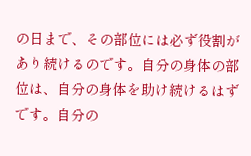の日まで、その部位には必ず役割があり続けるのです。自分の身体の部位は、自分の身体を助け続けるはずです。自分の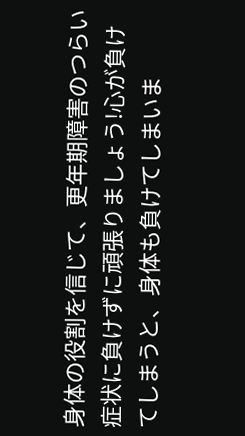身体の役割を信じて、更年期障害のつらい症状に負けずに頑張りましょう!心が負けてしまうと、身体も負けてしまいま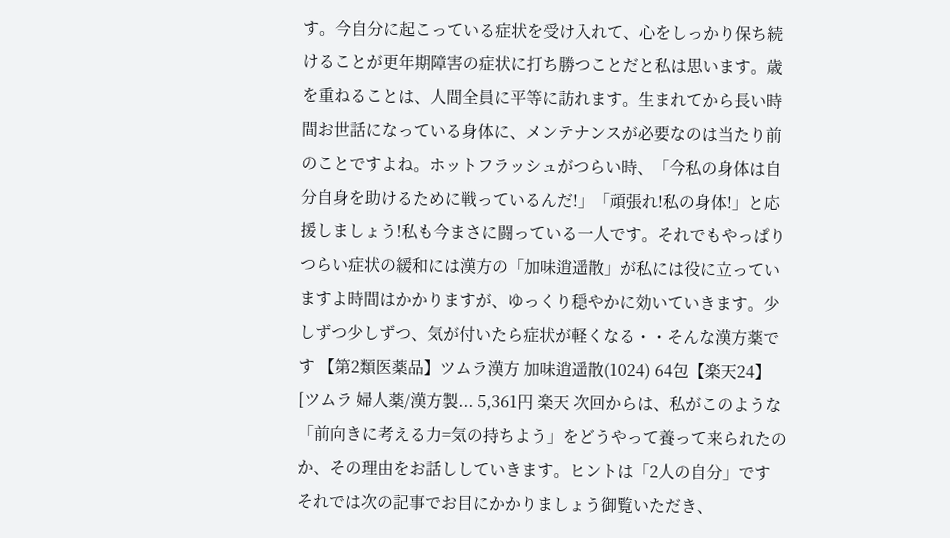す。今自分に起こっている症状を受け入れて、心をしっかり保ち続けることが更年期障害の症状に打ち勝つことだと私は思います。歳を重ねることは、人間全員に平等に訪れます。生まれてから長い時間お世話になっている身体に、メンテナンスが必要なのは当たり前のことですよね。ホットフラッシュがつらい時、「今私の身体は自分自身を助けるために戦っているんだ!」「頑張れ!私の身体!」と応援しましょう!私も今まさに闘っている一人です。それでもやっぱりつらい症状の緩和には漢方の「加味逍遥散」が私には役に立っていますよ時間はかかりますが、ゆっくり穏やかに効いていきます。少しずつ少しずつ、気が付いたら症状が軽くなる・・そんな漢方薬です 【第2類医薬品】ツムラ漢方 加味逍遥散(1024) 64包【楽天24】[ツムラ 婦人薬/漢方製... 5,361円 楽天 次回からは、私がこのような「前向きに考える力=気の持ちよう」をどうやって養って来られたのか、その理由をお話ししていきます。ヒントは「2人の自分」です それでは次の記事でお目にかかりましょう御覧いただき、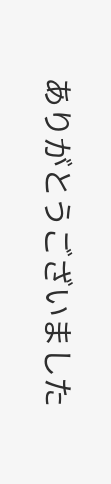ありがとうございました